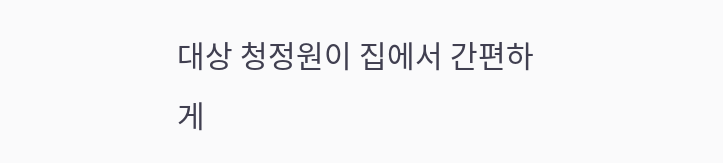대상 청정원이 집에서 간편하게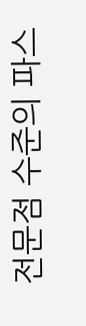전문점 수준의 파스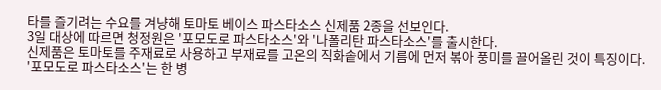타를 즐기려는 수요를 겨냥해 토마토 베이스 파스타소스 신제품 2종을 선보인다.
3일 대상에 따르면 청정원은 '포모도로 파스타소스'와 '나폴리탄 파스타소스'를 출시한다.
신제품은 토마토를 주재료로 사용하고 부재료를 고온의 직화솥에서 기름에 먼저 볶아 풍미를 끌어올린 것이 특징이다.
'포모도로 파스타소스'는 한 병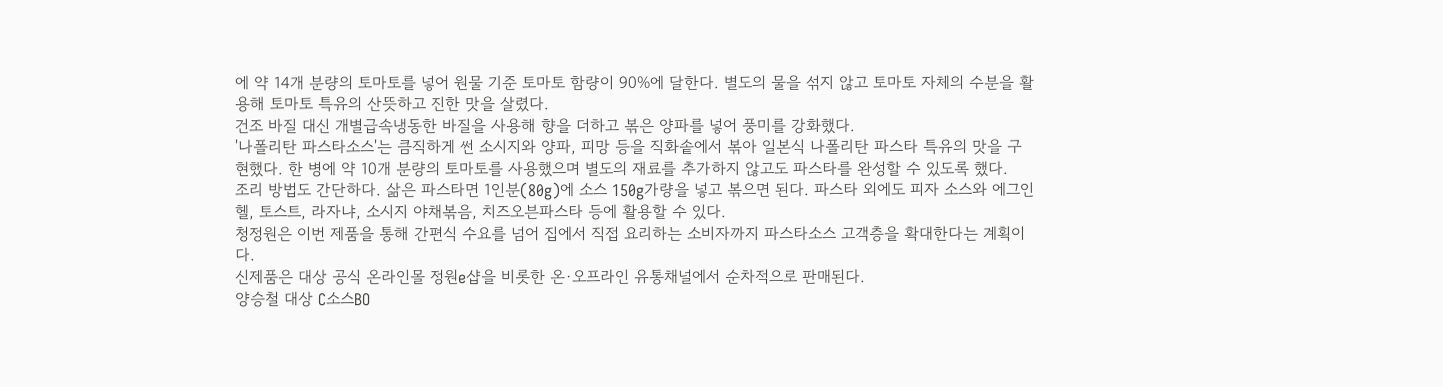에 약 14개 분량의 토마토를 넣어 원물 기준 토마토 함량이 90%에 달한다. 별도의 물을 섞지 않고 토마토 자체의 수분을 활용해 토마토 특유의 산뜻하고 진한 맛을 살렸다.
건조 바질 대신 개별급속냉동한 바질을 사용해 향을 더하고 볶은 양파를 넣어 풍미를 강화했다.
'나폴리탄 파스타소스'는 큼직하게 썬 소시지와 양파, 피망 등을 직화솥에서 볶아 일본식 나폴리탄 파스타 특유의 맛을 구현했다. 한 병에 약 10개 분량의 토마토를 사용했으며 별도의 재료를 추가하지 않고도 파스타를 완성할 수 있도록 했다.
조리 방법도 간단하다. 삶은 파스타면 1인분(80g)에 소스 150g가량을 넣고 볶으면 된다. 파스타 외에도 피자 소스와 에그인헬, 토스트, 라자냐, 소시지 야채볶음, 치즈오븐파스타 등에 활용할 수 있다.
청정원은 이번 제품을 통해 간편식 수요를 넘어 집에서 직접 요리하는 소비자까지 파스타소스 고객층을 확대한다는 계획이다.
신제품은 대상 공식 온라인몰 정원e샵을 비롯한 온·오프라인 유통채널에서 순차적으로 판매된다.
양승철 대상 C소스BO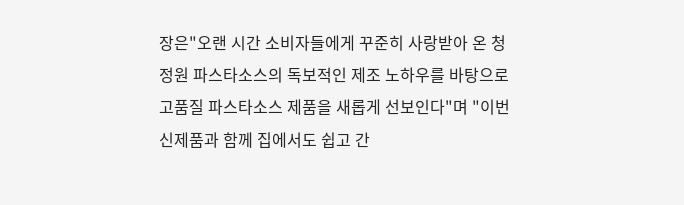장은"오랜 시간 소비자들에게 꾸준히 사랑받아 온 청정원 파스타소스의 독보적인 제조 노하우를 바탕으로 고품질 파스타소스 제품을 새롭게 선보인다"며 "이번 신제품과 함께 집에서도 쉽고 간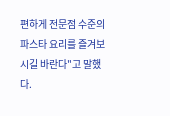편하게 전문점 수준의 파스타 요리를 즐겨보시길 바란다"고 말했다.